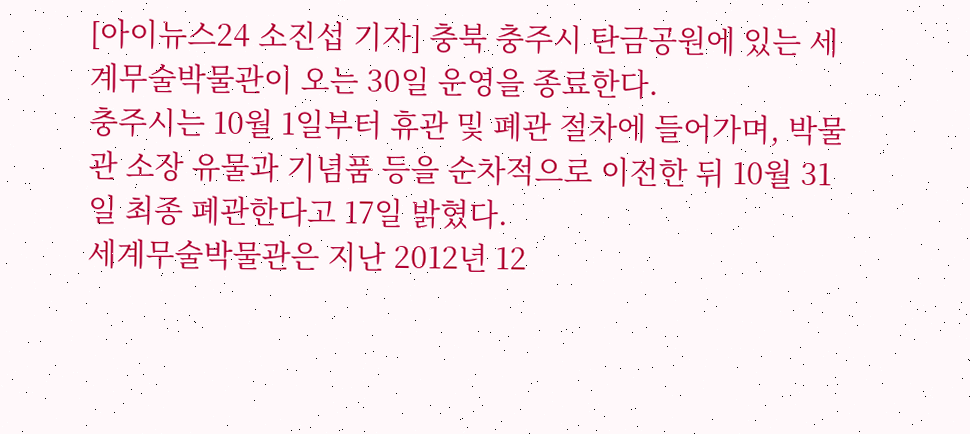[아이뉴스24 소진섭 기자] 충북 충주시 탄금공원에 있는 세계무술박물관이 오는 30일 운영을 종료한다.
충주시는 10월 1일부터 휴관 및 폐관 절차에 들어가며, 박물관 소장 유물과 기념품 등을 순차적으로 이전한 뒤 10월 31일 최종 폐관한다고 17일 밝혔다.
세계무술박물관은 지난 2012년 12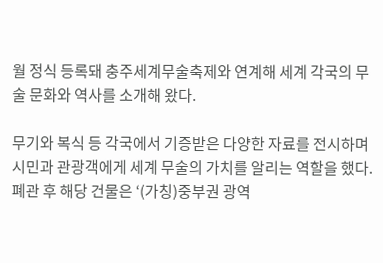월 정식 등록돼 충주세계무술축제와 연계해 세계 각국의 무술 문화와 역사를 소개해 왔다.

무기와 복식 등 각국에서 기증받은 다양한 자료를 전시하며 시민과 관광객에게 세계 무술의 가치를 알리는 역할을 했다.
폐관 후 해당 건물은 ‘(가칭)중부권 광역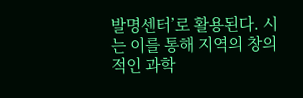발명센터’로 활용된다. 시는 이를 통해 지역의 창의적인 과학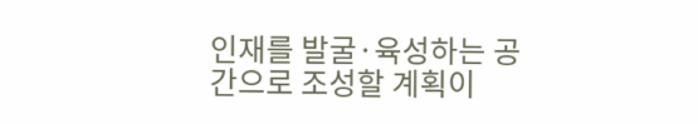인재를 발굴·육성하는 공간으로 조성할 계획이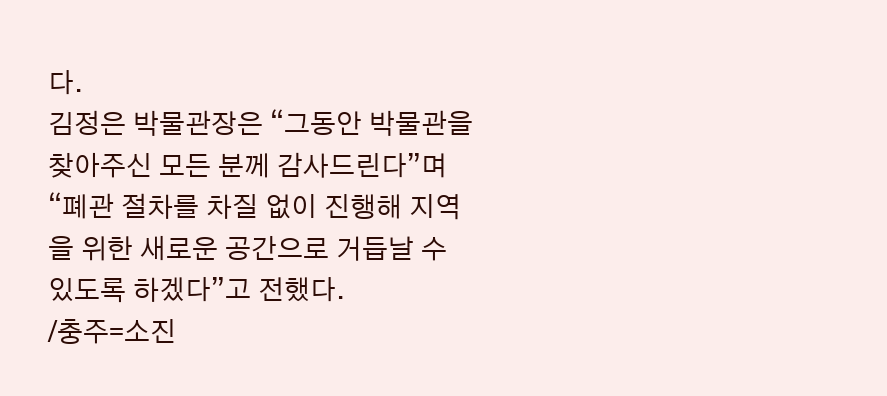다.
김정은 박물관장은 “그동안 박물관을 찾아주신 모든 분께 감사드린다”며 “폐관 절차를 차질 없이 진행해 지역을 위한 새로운 공간으로 거듭날 수 있도록 하겠다”고 전했다.
/충주=소진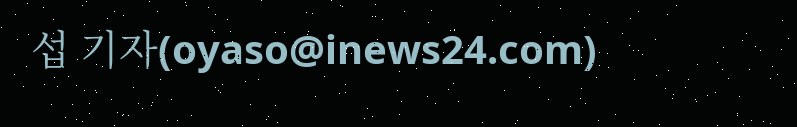섭 기자(oyaso@inews24.com)